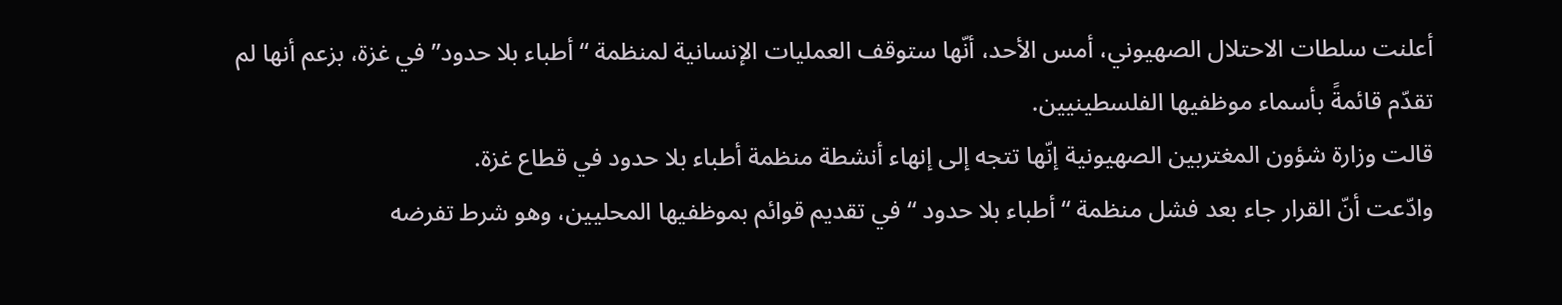أعلنت سلطات الاحتلال الصهيوني، أمس الأحد، أنّها ستوقف العمليات الإنسانية لمنظمة “أطباء بلا حدود” في غزة، بزعم أنها لم تقدّم قائمةً بأسماء موظفيها الفلسطينيين.
قالت وزارة شؤون المغتربين الصهيونية إنّها تتجه إلى إنهاء أنشطة منظمة أطباء بلا حدود في قطاع غزة.
وادّعت أنّ القرار جاء بعد فشل منظمة “أطباء بلا حدود “ في تقديم قوائم بموظفيها المحليين، وهو شرط تفرضه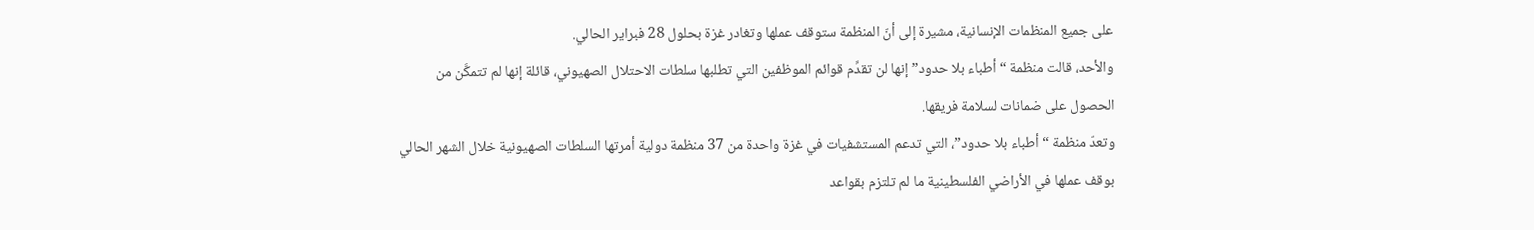على جميع المنظمات الإنسانية، مشيرة إلى أنّ المنظمة ستوقف عملها وتغادر غزة بحلول 28 فبراير الحالي.
والأحد، قالت منظمة “أطباء بلا حدود” إنها لن تقدِّم قوائم الموظفين التي تطلبها سلطات الاحتلال الصهيوني، قائلة إنها لم تتمكَّن من الحصول على ضمانات لسلامة فريقها.
وتعدّ منظمة “أطباء بلا حدود”، التي تدعم المستشفيات في غزة واحدة من 37 منظمة دولية أمرتها السلطات الصهيونية خلال الشهر الحالي بوقف عملها في الأراضي الفلسطينية ما لم تلتزم بقواعد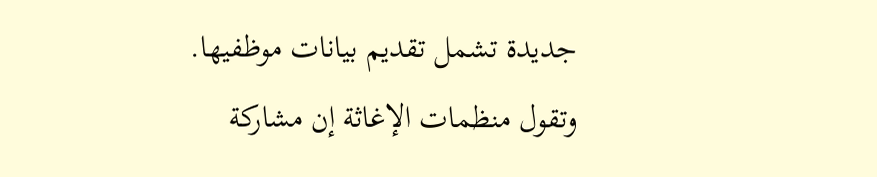جديدة تشمل تقديم بيانات موظفيها.
وتقول منظمات الإغاثة إن مشاركة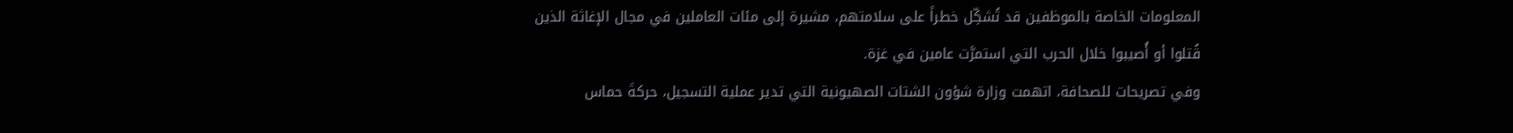المعلومات الخاصة بالموظفين قد تُشكِّل خطراً على سلامتهم، مشيرة إلى مئات العاملين في مجال الإغاثة الذين قُتلوا أو أُصيبوا خلال الحرب التي استمرَّت عامين في غزة.
وفي تصريحات للصحافة، اتهمت وزارة شؤون الشتات الصهيونية التي تدير عملية التسجيل، حركةَ حماس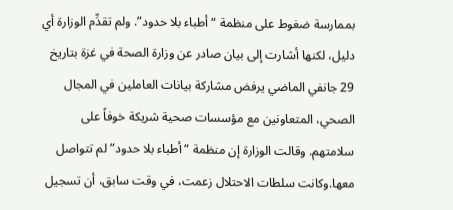بممارسة ضغوط على منظمة “أطباء بلا حدود”. ولم تقدِّم الوزارة أي دليل، لكنها أشارت إلى بيان صادر عن وزارة الصحة في غزة بتاريخ 29 جانفي الماضي يرفض مشاركة بيانات العاملين في المجال الصحي، المتعاونين مع مؤسسات صحية شريكة خوفاً على سلامتهم. وقالت الوزارة إن منظمة “أطباء بلا حدود” لم تتواصل معها.وكانت سلطات الاحتلال زعمت، في وقت سابق، أن تسجيل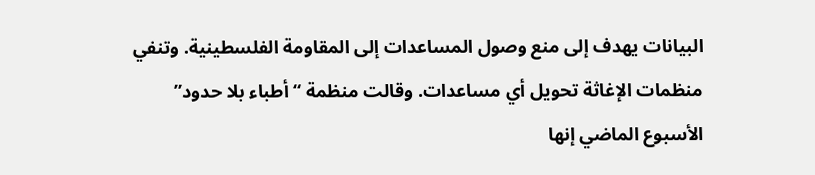البيانات يهدف إلى منع وصول المساعدات إلى المقاومة الفلسطينية. وتنفي منظمات الإغاثة تحويل أي مساعدات. وقالت منظمة “أطباء بلا حدود” الأسبوع الماضي إنها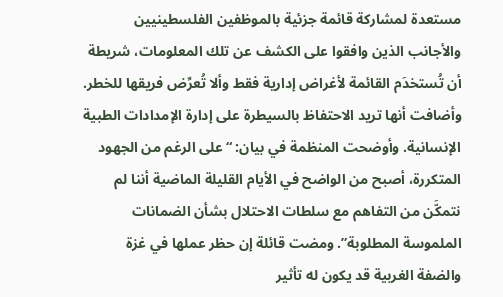مستعدة لمشاركة قائمة جزئية بالموظفين الفلسطينيين والأجانب الذين وافقوا على الكشف عن تلك المعلومات، شريطة أن تُستخدَم القائمة لأغراض إدارية فقط وألا تُعرِّض فريقها للخطر. وأضافت أنها تريد الاحتفاظ بالسيطرة على إدارة الإمدادات الطبية الإنسانية. وأوضحت المنظمة في بيان: “على الرغم من الجهود المتكررة، أصبح من الواضح في الأيام القليلة الماضية أننا لم نتمكَّن من التفاهم مع سلطات الاحتلال بشأن الضمانات الملموسة المطلوبة”. ومضت قائلة إن حظر عملها في غزة والضفة الغربية قد يكون له تأثير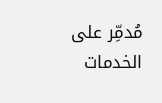مُدمِّر على الخدمات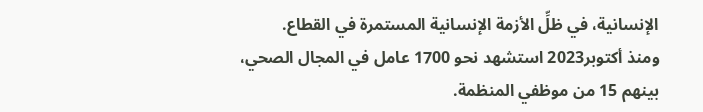الإنسانية، في ظلِّ الأزمة الإنسانية المستمرة في القطاع.
ومنذ أكتوبر2023 استشهد نحو 1700 عامل في المجال الصحي، بينهم 15 من موظفي المنظمة.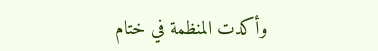وأكدت المنظمة في ختام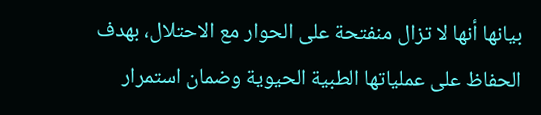بيانها أنها لا تزال منفتحة على الحوار مع الاحتلال، بهدف الحفاظ على عملياتها الطبية الحيوية وضمان استمرار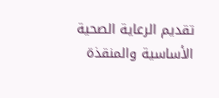تقديم الرعاية الصحية الأساسية والمنقذة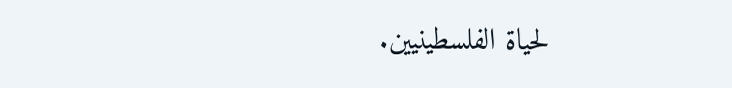لحياة الفلسطينيين.